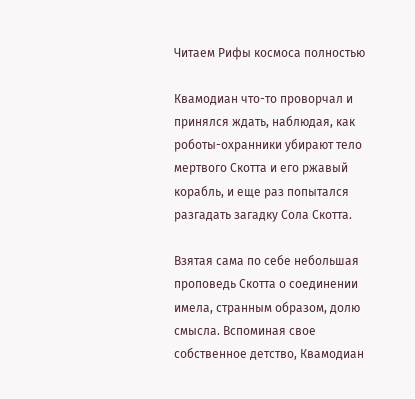Читаем Рифы космоса полностью

Квамодиан что-то проворчал и принялся ждать, наблюдая, как роботы-охранники убирают тело мертвого Скотта и его ржавый корабль, и еще раз попытался разгадать загадку Сола Скотта.

Взятая сама по себе небольшая проповедь Скотта о соединении имела, странным образом, долю смысла. Вспоминая свое собственное детство, Квамодиан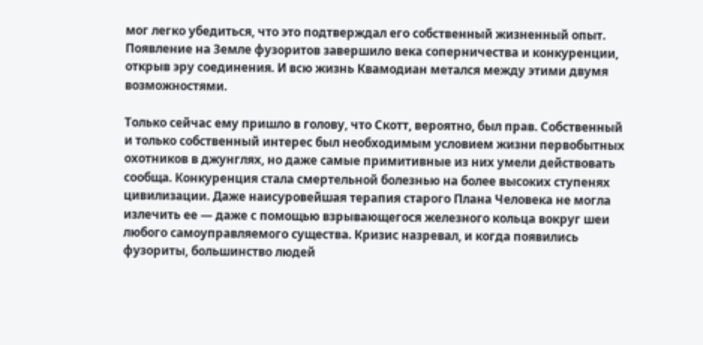мог легко убедиться, что это подтверждал его собственный жизненный опыт. Появление на Земле фузоритов завершило века соперничества и конкуренции, открыв эру соединения. И всю жизнь Квамодиан метался между этими двумя возможностями.

Только сейчас ему пришло в голову, что Скотт, вероятно, был прав. Собственный и только собственный интерес был необходимым условием жизни первобытных охотников в джунглях, но даже самые примитивные из них умели действовать сообща. Конкуренция стала смертельной болезнью на более высоких ступенях цивилизации. Даже наисуровейшая терапия старого Плана Человека не могла излечить ее — даже с помощью взрывающегося железного кольца вокруг шеи любого самоуправляемого существа. Кризис назревал, и когда появились фузориты, большинство людей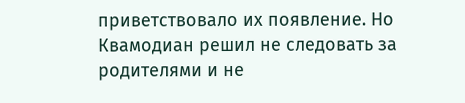приветствовало их появление. Но Квамодиан решил не следовать за родителями и не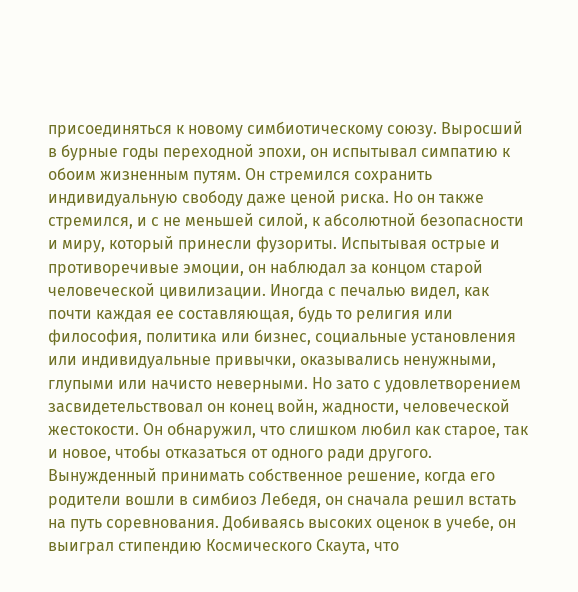присоединяться к новому симбиотическому союзу. Выросший в бурные годы переходной эпохи, он испытывал симпатию к обоим жизненным путям. Он стремился сохранить индивидуальную свободу даже ценой риска. Но он также стремился, и с не меньшей силой, к абсолютной безопасности и миру, который принесли фузориты. Испытывая острые и противоречивые эмоции, он наблюдал за концом старой человеческой цивилизации. Иногда с печалью видел, как почти каждая ее составляющая, будь то религия или философия, политика или бизнес, социальные установления или индивидуальные привычки, оказывались ненужными, глупыми или начисто неверными. Но зато с удовлетворением засвидетельствовал он конец войн, жадности, человеческой жестокости. Он обнаружил, что слишком любил как старое, так и новое, чтобы отказаться от одного ради другого. Вынужденный принимать собственное решение, когда его родители вошли в симбиоз Лебедя, он сначала решил встать на путь соревнования. Добиваясь высоких оценок в учебе, он выиграл стипендию Космического Скаута, что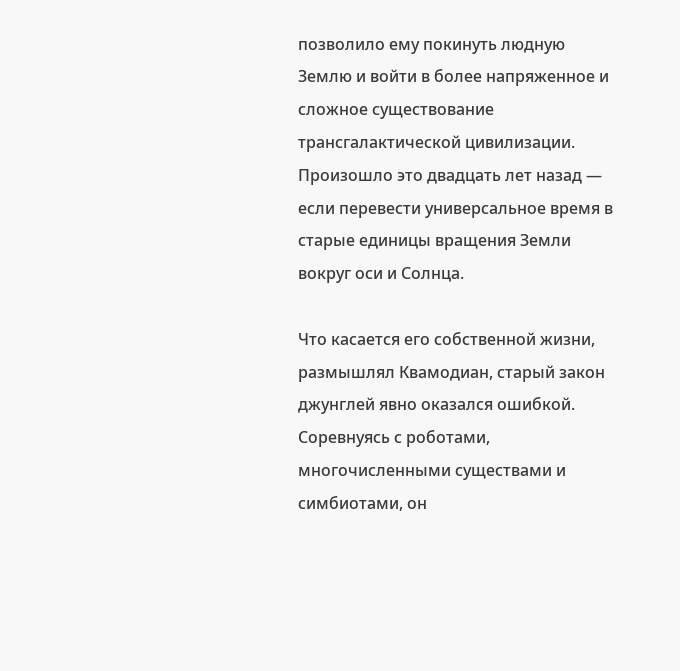позволило ему покинуть людную Землю и войти в более напряженное и сложное существование трансгалактической цивилизации. Произошло это двадцать лет назад — если перевести универсальное время в старые единицы вращения Земли вокруг оси и Солнца.

Что касается его собственной жизни, размышлял Квамодиан, старый закон джунглей явно оказался ошибкой. Соревнуясь с роботами, многочисленными существами и симбиотами, он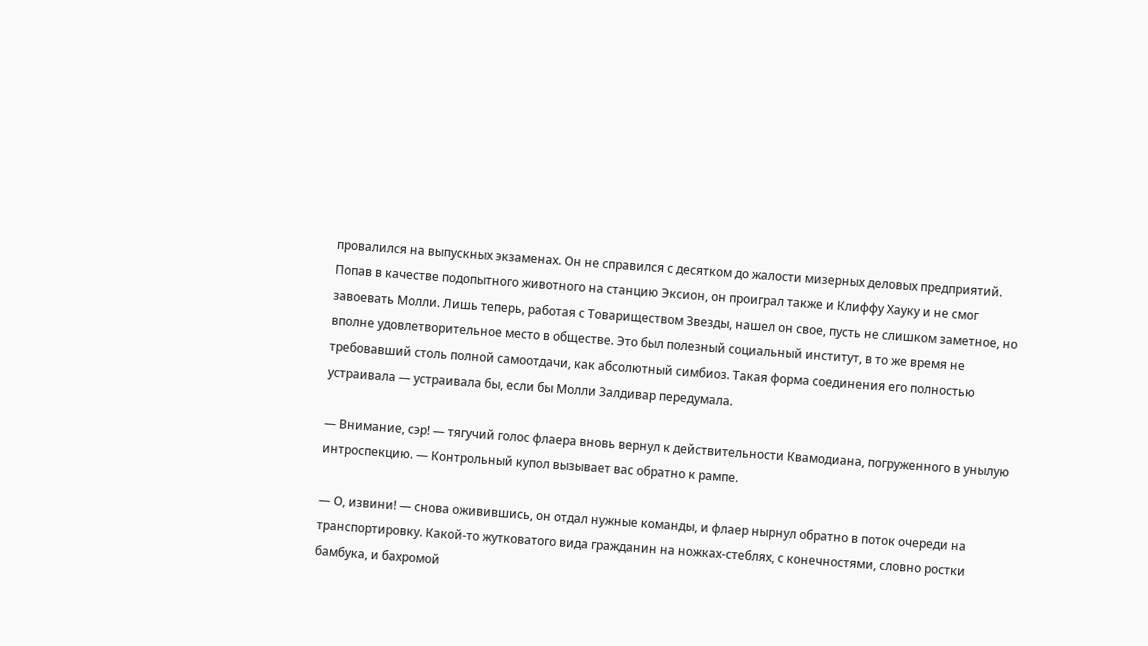провалился на выпускных экзаменах. Он не справился с десятком до жалости мизерных деловых предприятий. Попав в качестве подопытного животного на станцию Эксион, он проиграл также и Клиффу Хауку и не смог завоевать Молли. Лишь теперь, работая с Товариществом Звезды, нашел он свое, пусть не слишком заметное, но вполне удовлетворительное место в обществе. Это был полезный социальный институт, в то же время не требовавший столь полной самоотдачи, как абсолютный симбиоз. Такая форма соединения его полностью устраивала — устраивала бы, если бы Молли Залдивар передумала.

— Внимание, сэр! — тягучий голос флаера вновь вернул к действительности Квамодиана, погруженного в унылую интроспекцию. — Контрольный купол вызывает вас обратно к рампе.

— О, извини! — снова оживившись, он отдал нужные команды, и флаер нырнул обратно в поток очереди на транспортировку. Какой-то жутковатого вида гражданин на ножках-стеблях, с конечностями, словно ростки бамбука, и бахромой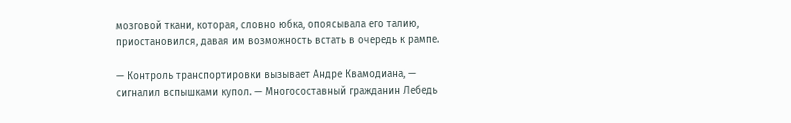мозговой ткани, которая, словно юбка, опоясывала его талию, приостановился, давая им возможность встать в очередь к рампе.

— Контроль транспортировки вызывает Андре Квамодиана, — сигналил вспышками купол. — Многосоставный гражданин Лебедь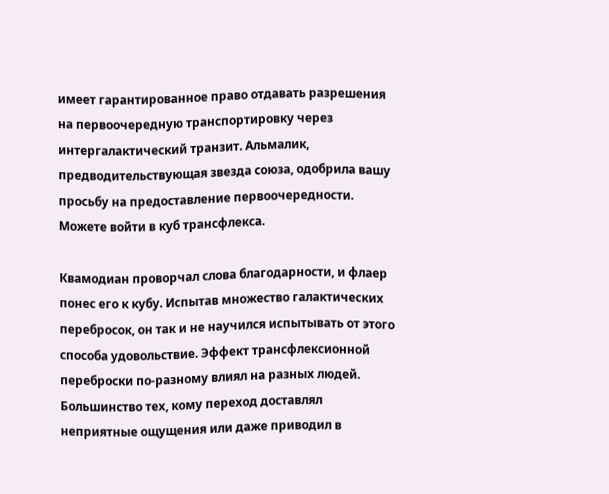имеет гарантированное право отдавать разрешения на первоочередную транспортировку через интергалактический транзит. Альмалик, предводительствующая звезда союза, одобрила вашу просьбу на предоставление первоочередности. Можете войти в куб трансфлекса.

Квамодиан проворчал слова благодарности, и флаер понес его к кубу. Испытав множество галактических перебросок, он так и не научился испытывать от этого способа удовольствие. Эффект трансфлексионной переброски по-разному влиял на разных людей. Большинство тех, кому переход доставлял неприятные ощущения или даже приводил в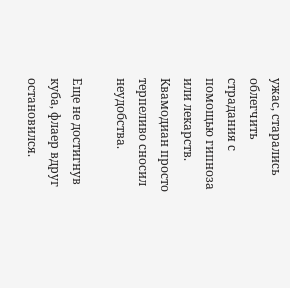ужас, старались облегчить страдания с помощью гипноза или лекарств. Квамодиан просто терпеливо сносил неудобства.

Еще не достигнув куба, флаер вдруг остановился.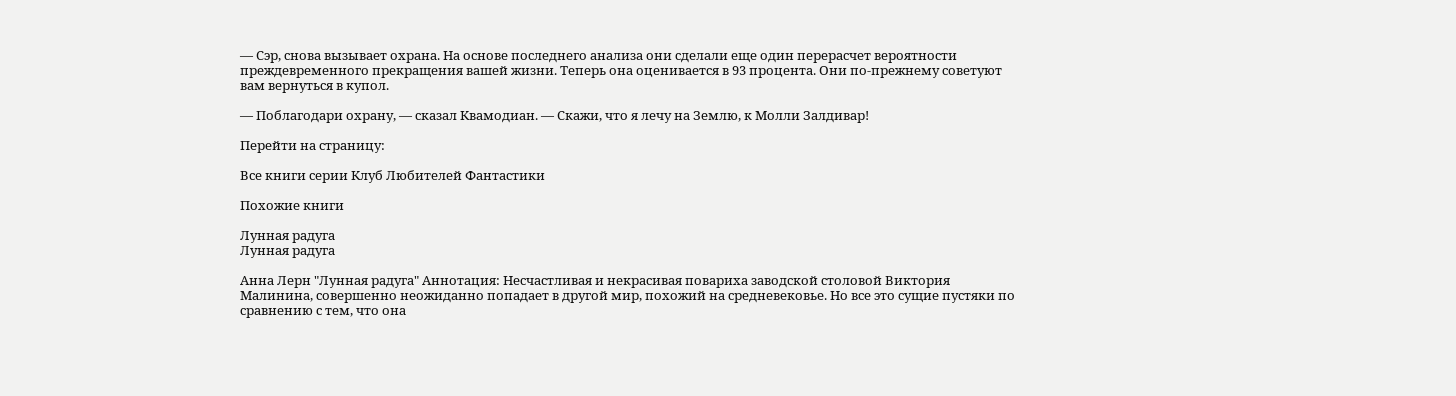— Сэр, снова вызывает охрана. На основе последнего анализа они сделали еще один перерасчет вероятности преждевременного прекращения вашей жизни. Теперь она оценивается в 93 процента. Они по-прежнему советуют вам вернуться в купол.

— Поблагодари охрану, — сказал Квамодиан. — Скажи, что я лечу на Землю, к Молли Залдивар!

Перейти на страницу:

Все книги серии Клуб Любителей Фантастики

Похожие книги

Лунная радуга
Лунная радуга

Анна Лерн "Лунная радуга" Аннотация: Несчастливая и некрасивая повариха заводской столовой Виктория Малинина, совершенно неожиданно попадает в другой мир, похожий на средневековье. Но все это сущие пустяки по сравнению с тем, что она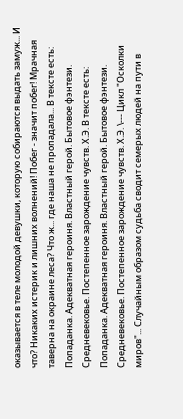оказывается в теле молодой девушки, которую собираются выдать замуж... И что? Никаких истерик и лишних волнений! Побег - значит побег! Мрачная таверна на окраине леса? Что ж... где наша не пропадала... В тексте есть: Попаданка. Адекватная героиня. Властный герой. Бытовое фэнтези. Средневековье. Постепенное зарождение чувств. Х.Э. В тексте есть: Попаданка. Адекватная героиня. Властный герой. Бытовое фэнтези. Средневековье. Постепенное зарождение чувств. Х.Э. \--- Цикл "Осколки миров"... Случайным образом судьба сводит семерых людей на пути в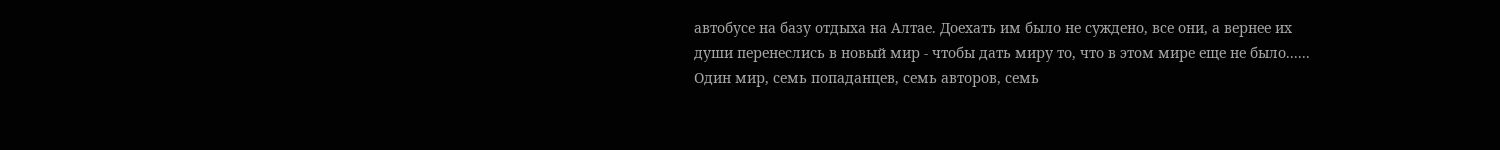автобусе на базу отдыха на Алтае. Доехать им было не суждено, все они, а вернее их души перенеслись в новый мир - чтобы дать миру то, что в этом мире еще не было...... Один мир, семь попаданцев, семь авторов, семь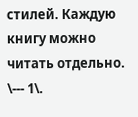стилей. Каждую книгу можно читать отдельно. \--- 1\.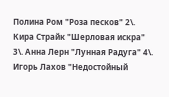Полина Ром "Роза песков" 2\. Кира Страйк "Шерловая искра" 3\. Анна Лерн "Лунная Радуга" 4\. Игорь Лахов "Недостойный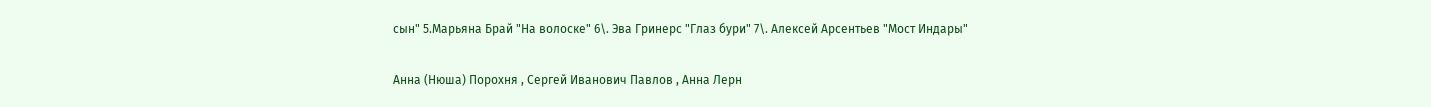сын" 5.Марьяна Брай "На волоске" 6\. Эва Гринерс "Глаз бури" 7\. Алексей Арсентьев "Мост Индары"

Анна (Нюша) Порохня , Сергей Иванович Павлов , Анна Лерн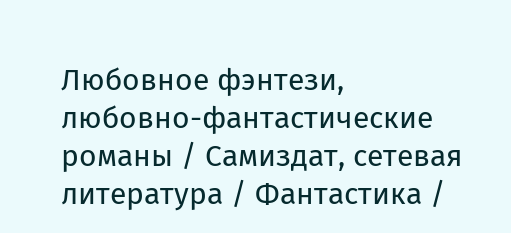Любовное фэнтези, любовно-фантастические романы / Самиздат, сетевая литература / Фантастика /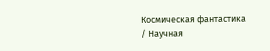Космическая фантастика / Научная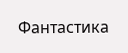Фантастика